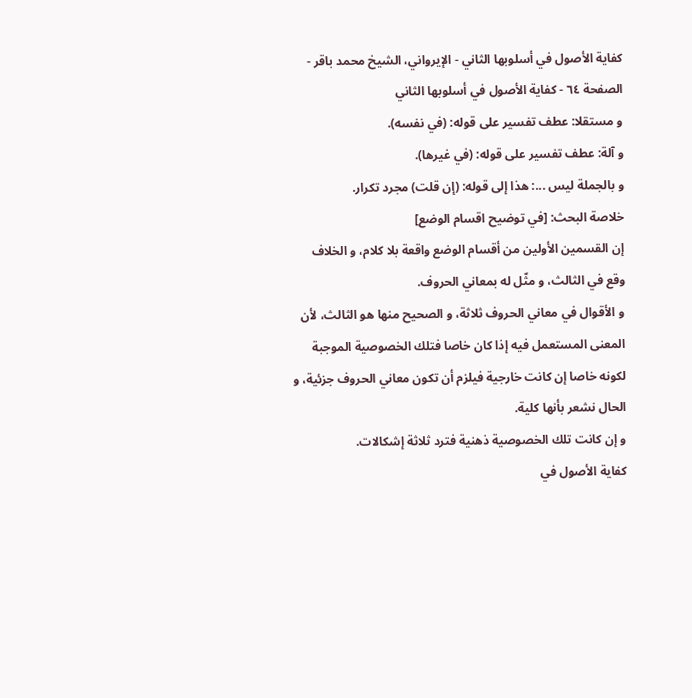كفاية الأصول في أسلوبها الثاني - الإيرواني، الشيخ محمد باقر - الصفحة ٦٤ - كفاية الأصول في أسلوبها الثاني
و مستقلا: عطف تفسير على قوله: (في نفسه).
و آلة: عطف تفسير على قوله: (في غيرها).
و بالجملة ليس ...: هذا إلى قوله: (إن قلت) مجرد تكرار.
خلاصة البحث: [في توضيح اقسام الوضع]
إن القسمين الأولين من أقسام الوضع واقعة بلا كلام، و الخلاف وقع في الثالث، و مثّل له بمعاني الحروف.
و الأقوال في معاني الحروف ثلاثة، و الصحيح منها هو الثالث، لأن المعنى المستعمل فيه إذا كان خاصا فتلك الخصوصية الموجبة لكونه خاصا إن كانت خارجية فيلزم أن تكون معاني الحروف جزئية، و الحال نشعر بأنها كلية.
و إن كانت تلك الخصوصية ذهنية فترد ثلاثة إشكالات.
كفاية الأصول في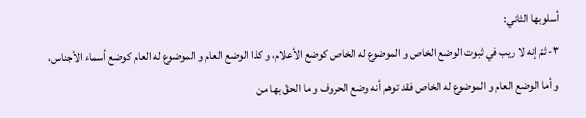أسلوبها الثاني:
٣- ثمّ إنه لا ريب في ثبوت الوضع الخاص و الموضوع له الخاص كوضع الأعلام، و كذا الوضع العام و الموضوع له العام كوضع أسماء الأجناس، و أما الوضع العام و الموضوع له الخاص فقد توهم أنه وضع الحروف و ما الحقّ بها من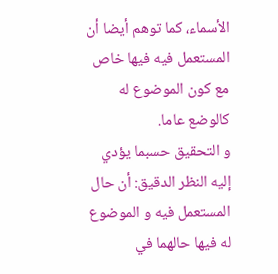الأسماء، كما توهم أيضا أن المستعمل فيه فيها خاص مع كون الموضوع له كالوضع عاما.
و التحقيق حسبما يؤدي إليه النظر الدقيق: أن حال المستعمل فيه و الموضوع له فيها حالهما في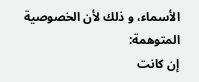الأسماء، و ذلك لأن الخصوصية المتوهمة:
إن كانت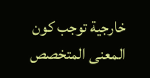خارجية توجب كون المعنى المتخصص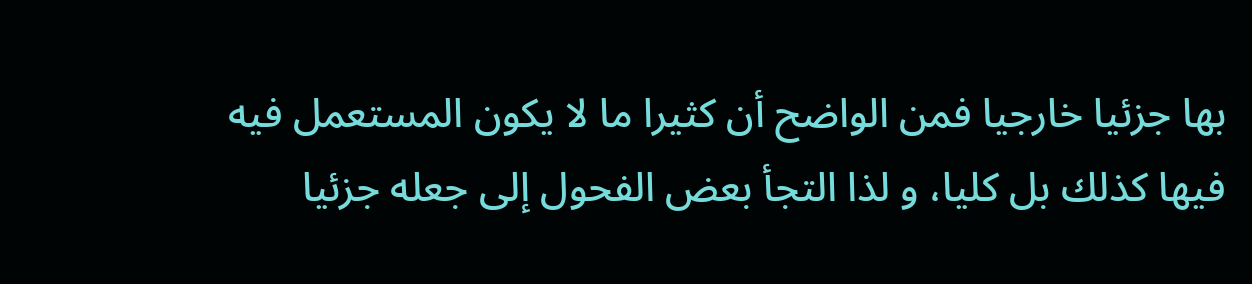بها جزئيا خارجيا فمن الواضح أن كثيرا ما لا يكون المستعمل فيه فيها كذلك بل كليا، و لذا التجأ بعض الفحول إلى جعله جزئيا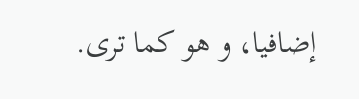إضافيا، و هو كما ترى.